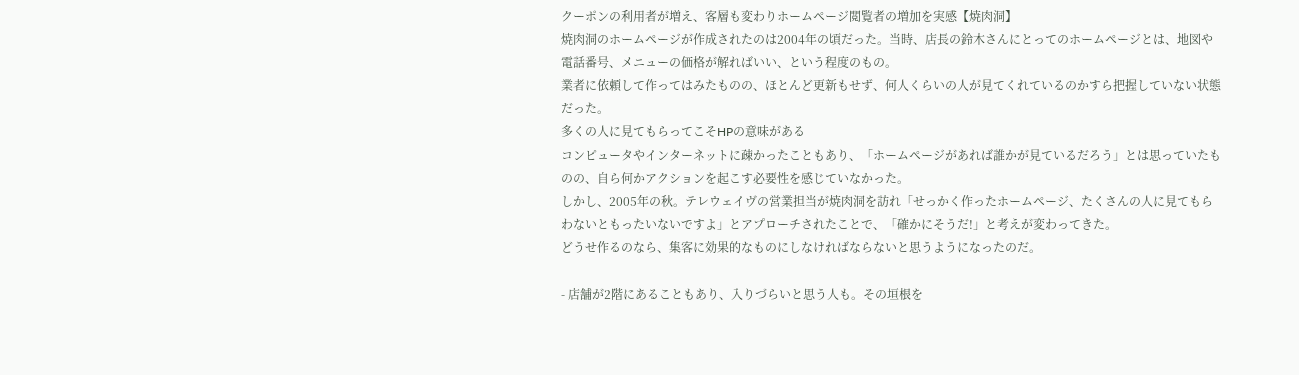クーポンの利用者が増え、客層も変わりホームページ閲覧者の増加を実感【焼肉洞】
焼肉洞のホームページが作成されたのは2004年の頃だった。当時、店長の鈴木さんにとってのホームページとは、地図や電話番号、メニューの価格が解ればいい、という程度のもの。
業者に依頼して作ってはみたものの、ほとんど更新もせず、何人くらいの人が見てくれているのかすら把握していない状態だった。
多くの人に見てもらってこそHPの意味がある
コンピュータやインターネットに疎かったこともあり、「ホームページがあれば誰かが見ているだろう」とは思っていたものの、自ら何かアクションを起こす必要性を感じていなかった。
しかし、2005年の秋。テレウェイヴの営業担当が焼肉洞を訪れ「せっかく作ったホームページ、たくさんの人に見てもらわないともったいないですよ」とアプローチされたことで、「確かにそうだ!」と考えが変わってきた。
どうせ作るのなら、集客に効果的なものにしなければならないと思うようになったのだ。

- 店舗が2階にあることもあり、入りづらいと思う人も。その垣根を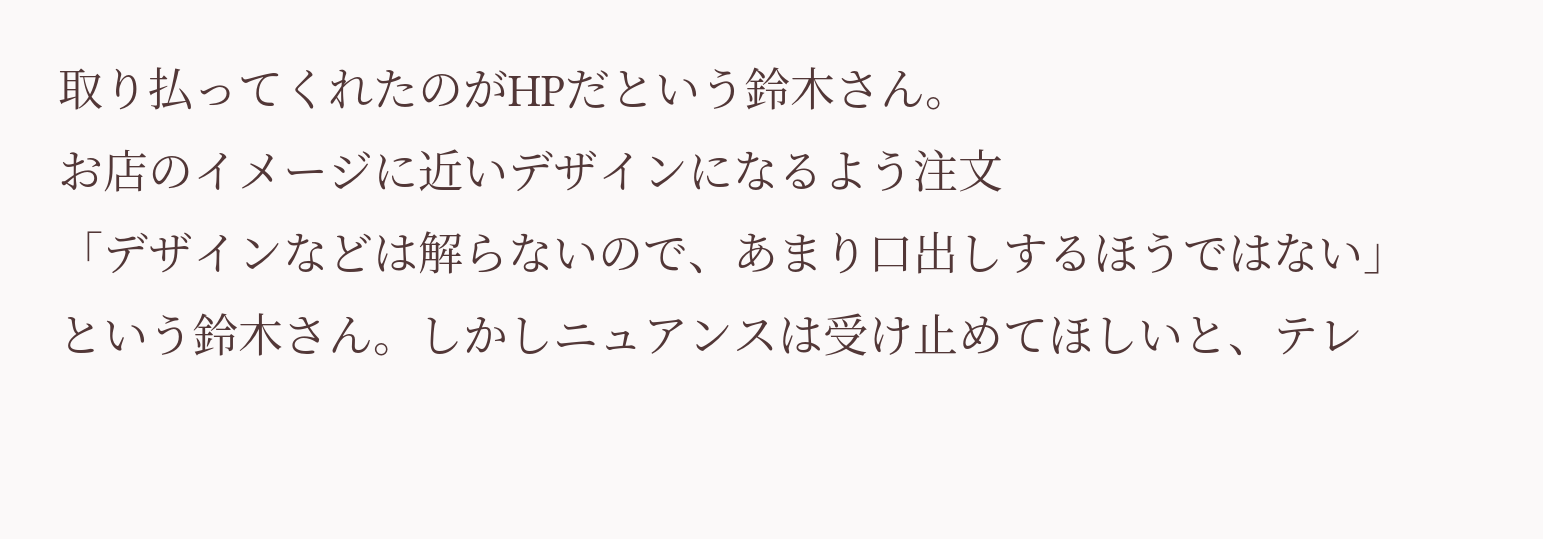取り払ってくれたのがHPだという鈴木さん。
お店のイメージに近いデザインになるよう注文
「デザインなどは解らないので、あまり口出しするほうではない」
という鈴木さん。しかしニュアンスは受け止めてほしいと、テレ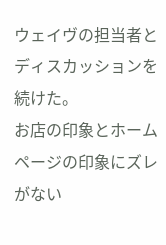ウェイヴの担当者とディスカッションを続けた。
お店の印象とホームページの印象にズレがない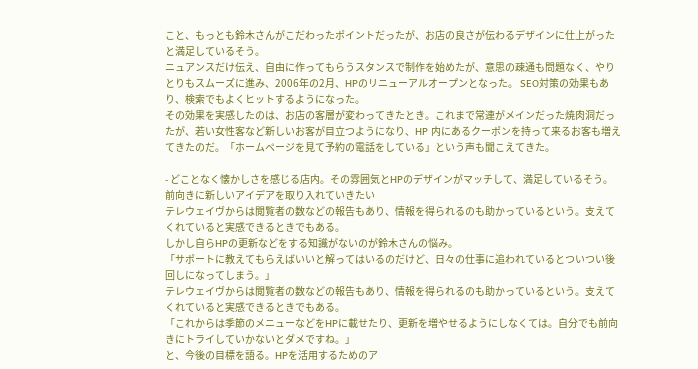こと、もっとも鈴木さんがこだわったポイントだったが、お店の良さが伝わるデザインに仕上がったと満足しているそう。
ニュアンスだけ伝え、自由に作ってもらうスタンスで制作を始めたが、意思の疎通も問題なく、やりとりもスムーズに進み、2006年の2月、HPのリニューアルオープンとなった。 SEO対策の効果もあり、検索でもよくヒットするようになった。
その効果を実感したのは、お店の客層が変わってきたとき。これまで常連がメインだった焼肉洞だったが、若い女性客など新しいお客が目立つようになり、HP 内にあるクーポンを持って来るお客も増えてきたのだ。「ホームページを見て予約の電話をしている」という声も聞こえてきた。

- どことなく懐かしさを感じる店内。その雰囲気とHPのデザインがマッチして、満足しているそう。
前向きに新しいアイデアを取り入れていきたい
テレウェイヴからは閲覧者の数などの報告もあり、情報を得られるのも助かっているという。支えてくれていると実感できるときでもある。
しかし自らHPの更新などをする知識がないのが鈴木さんの悩み。
「サポートに教えてもらえばいいと解ってはいるのだけど、日々の仕事に追われているとついつい後回しになってしまう。」
テレウェイヴからは閲覧者の数などの報告もあり、情報を得られるのも助かっているという。支えてくれていると実感できるときでもある。
「これからは季節のメニューなどをHPに載せたり、更新を増やせるようにしなくては。自分でも前向きにトライしていかないとダメですね。」
と、今後の目標を語る。HPを活用するためのア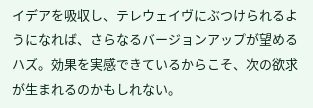イデアを吸収し、テレウェイヴにぶつけられるようになれば、さらなるバージョンアップが望めるハズ。効果を実感できているからこそ、次の欲求が生まれるのかもしれない。